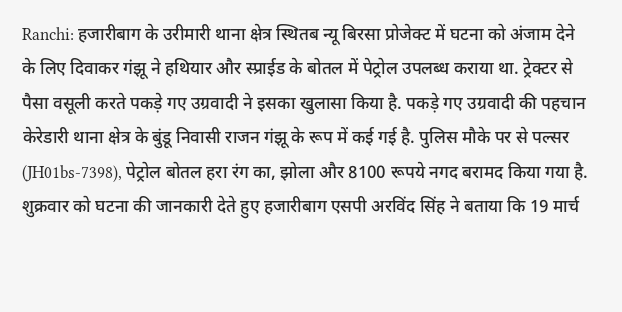Ranchi: हजारीबाग के उरीमारी थाना क्षेत्र स्थितब न्यू बिरसा प्रोजेक्ट में घटना को अंजाम देने के लिए दिवाकर गंझू ने हथियार और स्प्राईड के बोतल में पेट्रोल उपलब्ध कराया था. ट्रेक्टर से पैसा वसूली करते पकड़े गए उग्रवादी ने इसका खुलासा किया है. पकड़े गए उग्रवादी की पहचान केरेडारी थाना क्षेत्र के बुंडू निवासी राजन गंझू के रूप में कई गई है. पुलिस मौके पर से पल्सर (JH01bs-7398), पेट्रोल बोतल हरा रंग का, झोला और 8100 रूपये नगद बरामद किया गया है. शुक्रवार को घटना की जानकारी देते हुए हजारीबाग एसपी अरविंद सिंह ने बताया कि 19 मार्च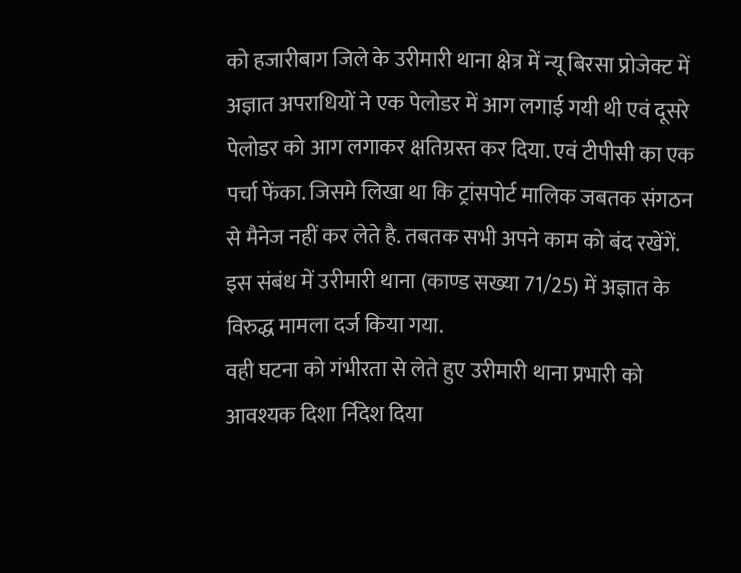को हजारीबाग जिले के उरीमारी थाना क्षेत्र में न्यू बिरसा प्रोजेक्ट में अज्ञात अपराधियों ने एक पेलोडर में आग लगाई गयी थी एवं दूसरे पेलोडर को आग लगाकर क्षतिग्रस्त कर दिया. एवं टीपीसी का एक पर्चा फेंका. जिसमे लिखा था कि ट्रांसपोर्ट मालिक जबतक संगठन से मैनेज नहीं कर लेते है. तबतक सभी अपने काम को बंद रखेंगें. इस संबंध में उरीमारी थाना (काण्ड सख्या 71/25) में अज्ञात के विरुद्ध मामला दर्ज किया गया.
वही घटना को गंभीरता से लेते हुए उरीमारी थाना प्रभारी को आवश्यक दिशा र्निदेश दिया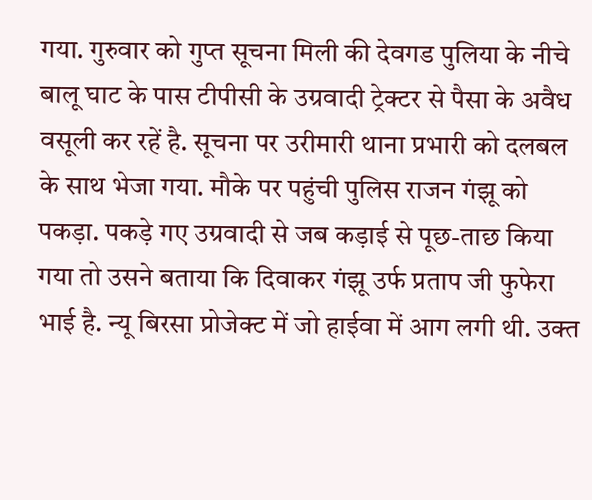गया. गुरुवार को गुप्त सूचना मिली की देवगड पुलिया के नीचे बालू घाट के पास टीपीसी के उग्रवादी ट्रेक्टर से पैसा के अवैध वसूली कर रहें है. सूचना पर उरीमारी थाना प्रभारी को दलबल के साथ भेजा गया. मौके पर पहुंची पुलिस राजन गंझू को पकड़ा. पकड़े गए उग्रवादी से जब कड़ाई से पूछ-ताछ किया गया तो उसने बताया कि दिवाकर गंझू उर्फ प्रताप जी फुफेरा भाई है. न्यू बिरसा प्रोजेक्ट में जो हाईवा में आग लगी थी. उक्त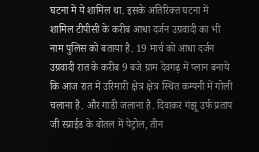घटना में ये शामिल था. इसके अतिरिक्त घटना में शामिल टीपीसी के करीब आधा दर्जन उग्रवादी का भी नाम पुलिस को बताया है. 19 मार्च को आधा दर्जन उग्रवादी रात के करीब 9 बजे ग्राम देवगढ़ में प्लान बनाये कि आज रात में उरिमारी क्षेत्र क्षेत्र स्थित कम्पनी में गोली चलाना है. और गाडी जलाना है. दिवाकर गंझू उर्फ प्रताप जी स्प्राईड के बोतल में पेट्रोल, तीन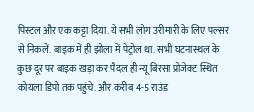पिस्टल और एक कट्टा दिया. ये सभी लोग उरीमारी के लिए पल्सर से निकलें. बाइक में ही झोला में पेट्रोल था. सभी घटनास्थल के कुछ दूर पर बाइक खड़ा कर पैदल ही न्यू बिरसा प्रोजेक्ट स्थित कोयला डिपो तक पहुंचे. और करीब 4-5 राउंड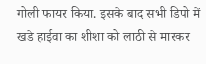गोली फायर किया. इसके बाद सभी डिपो में खडे हाईवा का शीशा को लाठी से मारकर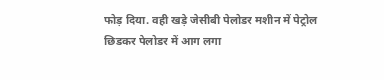फोड़ दिया. वही खड़े जेसीबी पेलोडर मशीन में पेट्रोल छिडकर पेलोडर में आग लगा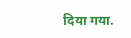दिया गया.